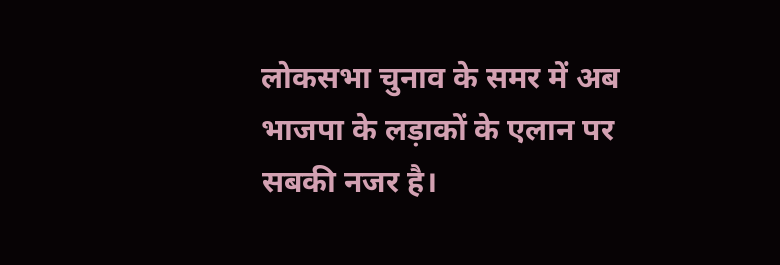लोकसभा चुनाव के समर में अब भाजपा के लड़ाकों के एलान पर सबकी नजर है।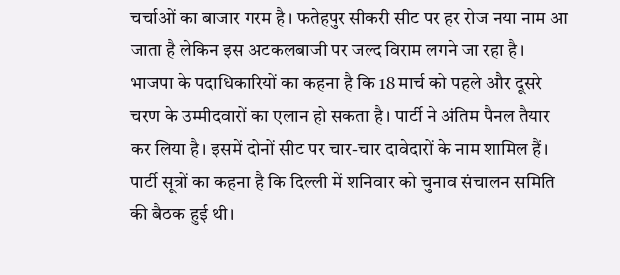चर्चाओं का बाजार गरम है। फतेहपुर सीकरी सीट पर हर रोज नया नाम आ जाता है लेकिन इस अटकलबाजी पर जल्द विराम लगने जा रहा है।
भाजपा के पदाधिकारियों का कहना है कि 18 मार्च को पहले और दूसरे चरण के उम्मीदवारों का एलान हो सकता है। पार्टी ने अंतिम पैनल तैयार कर लिया है। इसमें दोनों सीट पर चार-चार दावेदारों के नाम शामिल हैं।
पार्टी सूत्रों का कहना है कि दिल्ली में शनिवार को चुनाव संचालन समिति की बैठक हुई थी।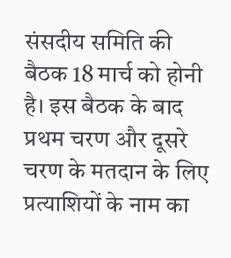संसदीय समिति की बैठक 18 मार्च को होनी है। इस बैठक के बाद प्रथम चरण और दूसरे चरण के मतदान के लिए प्रत्याशियों के नाम का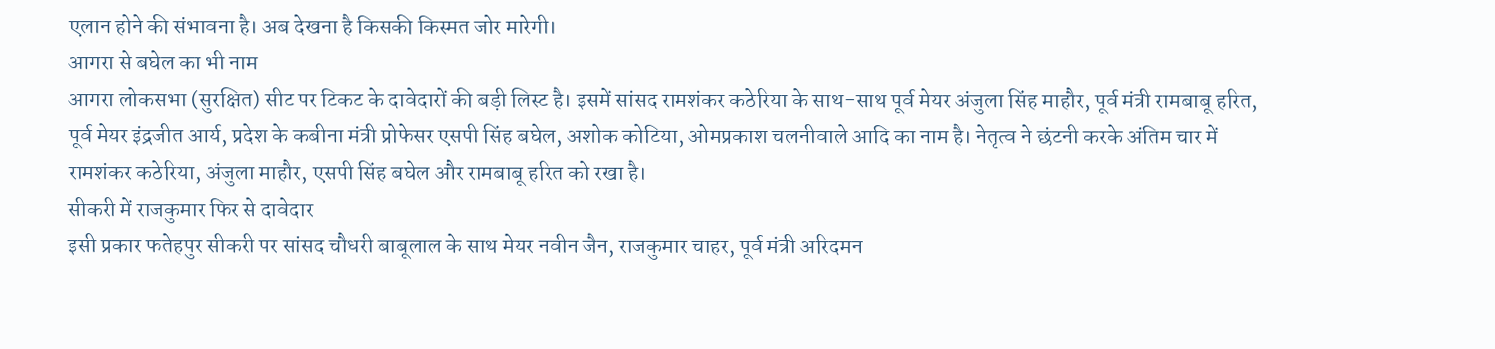एलान होने की संभावना है। अब देखना है किसकी किस्मत जोर मारेगी।
आगरा से बघेल का भी नाम
आगरा लोकसभा (सुरक्षित) सीट पर टिकट के दावेदारों की बड़ी लिस्ट है। इसमें सांसद रामशंकर कठेरिया के साथ-साथ पूर्व मेयर अंजुला सिंह माहौर, पूर्व मंत्री रामबाबू हरित, पूर्व मेयर इंद्रजीत आर्य, प्रदेश के कबीना मंत्री प्रोफेसर एसपी सिंह बघेल, अशोक कोटिया, ओमप्रकाश चलनीवाले आदि का नाम है। नेतृत्व ने छंटनी करके अंतिम चार में रामशंकर कठेरिया, अंजुला माहौर, एसपी सिंह बघेल और रामबाबू हरित को रखा है।
सीकरी में राजकुमार फिर से दावेदार
इसी प्रकार फतेहपुर सीकरी पर सांसद चौधरी बाबूलाल के साथ मेयर नवीन जैन, राजकुमार चाहर, पूर्व मंत्री अरिदमन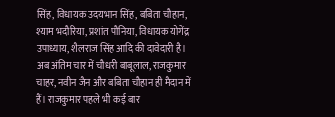सिंह, विधायक उदयभान सिंह, बबिता चौहान, श्याम भदौरिया, प्रशांत पौनिया, विधायक योगेंद्र उपाध्याय, शैलराज सिंह आदि की दावेदारी है। अब अंतिम चार में चौधरी बाबूलाल, राजकुमार चाहर, नवीन जैन और बबिता चौहान ही मैदान में हैं। राजकुमार पहले भी कई बार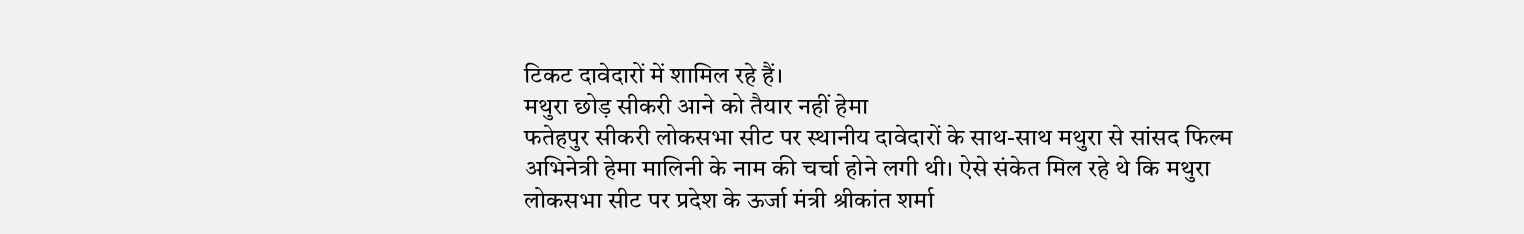टिकट दावेदारों में शामिल रहे हैं।
मथुरा छोड़ सीकरी आने को तैयार नहीं हेमा
फतेहपुर सीकरी लोकसभा सीट पर स्थानीय दावेदारों के साथ-साथ मथुरा से सांसद फिल्म अभिनेत्री हेमा मालिनी के नाम की चर्चा होने लगी थी। ऐसे संकेत मिल रहे थे कि मथुरा लोकसभा सीट पर प्रदेश के ऊर्जा मंत्री श्रीकांत शर्मा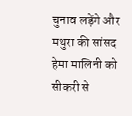चुनाव लड़ेंगे और मथुरा की सांसद हेमा मालिनी को सीकरी से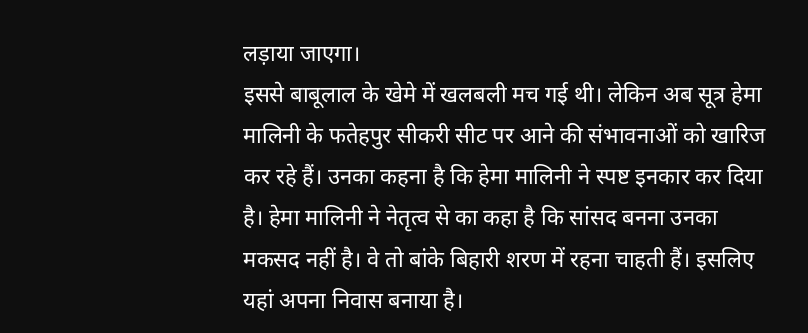लड़ाया जाएगा।
इससे बाबूलाल के खेमे में खलबली मच गई थी। लेकिन अब सूत्र हेमा मालिनी के फतेहपुर सीकरी सीट पर आने की संभावनाओं को खारिज कर रहे हैं। उनका कहना है कि हेमा मालिनी ने स्पष्ट इनकार कर दिया है। हेमा मालिनी ने नेतृत्व से का कहा है कि सांसद बनना उनका मकसद नहीं है। वे तो बांके बिहारी शरण में रहना चाहती हैं। इसलिए यहां अपना निवास बनाया है।